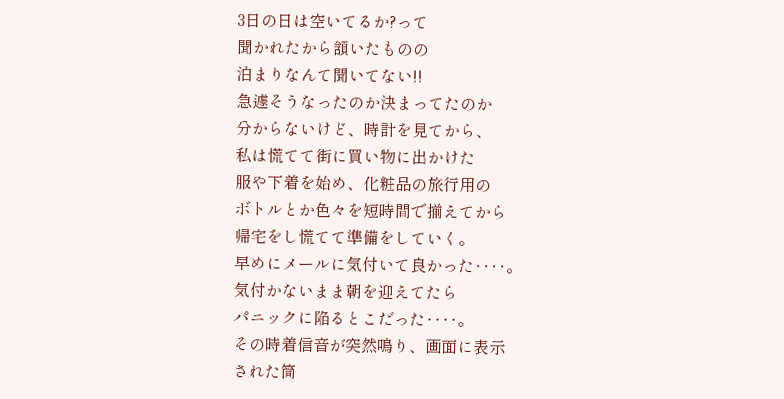3日の日は空いてるか?って
聞かれたから頷いたものの
泊まりなんて聞いてない!!
急遽そうなったのか決まってたのか
分からないけど、時計を見てから、
私は慌てて街に買い物に出かけた
服や下着を始め、化粧品の旅行用の
ボトルとか色々を短時間で揃えてから
帰宅をし慌てて準備をしていく。
早めにメールに気付いて良かった‥‥。
気付かないまま朝を迎えてたら
パニックに陥るとこだった‥‥。
その時着信音が突然鳴り、画面に表示
された筒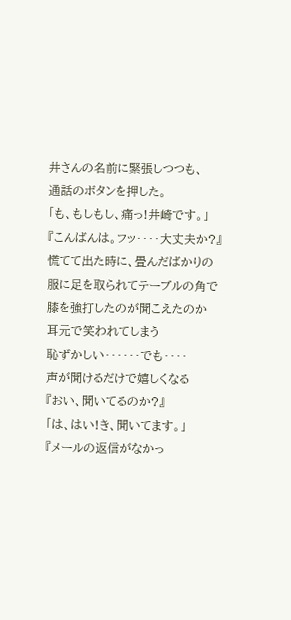井さんの名前に緊張しつつも、
通話のボタンを押した。
「も、もしもし、痛っ!井崎です。」
『こんばんは。フッ‥‥大丈夫か?』
慌てて出た時に、畳んだばかりの
服に足を取られてテーブルの角で
膝を強打したのが聞こえたのか
耳元で笑われてしまう
恥ずかしい‥‥‥でも‥‥
声が聞けるだけで嬉しくなる
『おい、聞いてるのか?』
「は、はい!き、聞いてます。」
『メールの返信がなかっ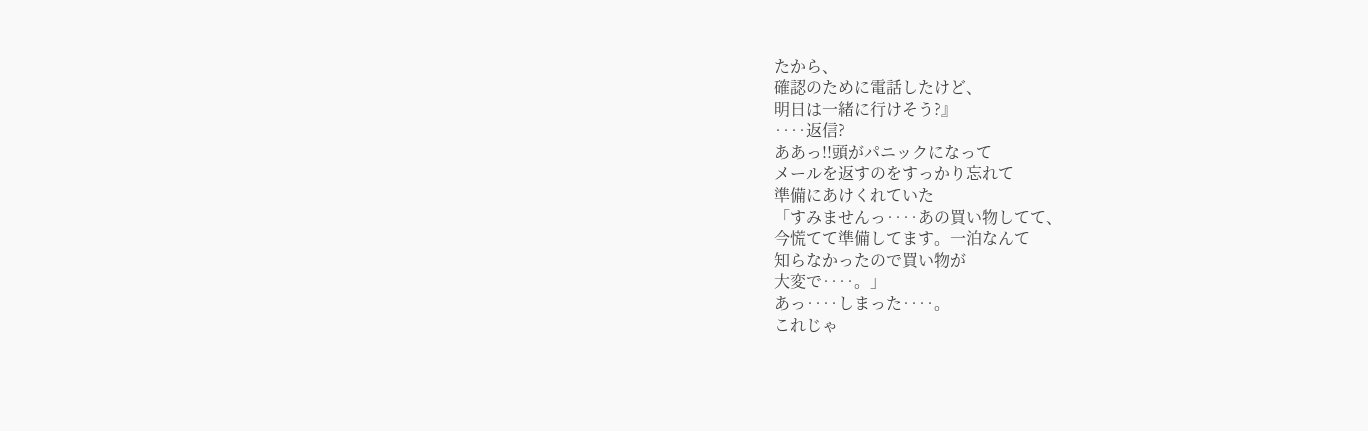たから、
確認のために電話したけど、
明日は一緒に行けそう?』
‥‥返信?
ああっ!!頭がパニックになって
メールを返すのをすっかり忘れて
準備にあけくれていた
「すみませんっ‥‥あの買い物してて、
今慌てて準備してます。一泊なんて
知らなかったので買い物が
大変で‥‥。」
あっ‥‥しまった‥‥。
これじゃ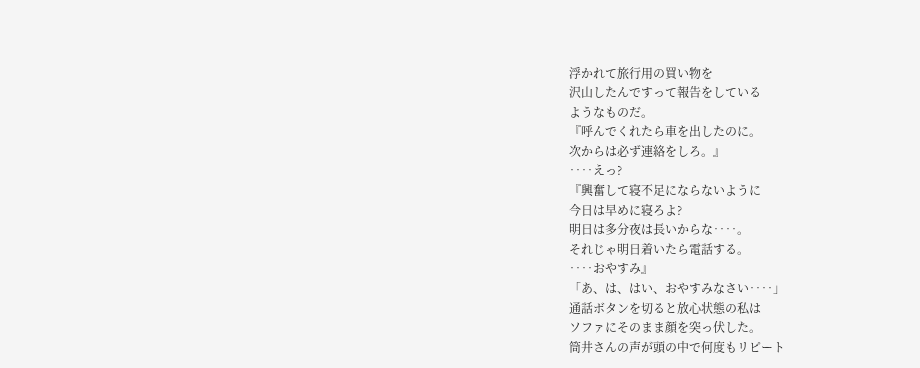浮かれて旅行用の買い物を
沢山したんですって報告をしている
ようなものだ。
『呼んでくれたら車を出したのに。
次からは必ず連絡をしろ。』
‥‥えっ?
『興奮して寝不足にならないように
今日は早めに寝ろよ?
明日は多分夜は長いからな‥‥。
それじゃ明日着いたら電話する。
‥‥おやすみ』
「あ、は、はい、おやすみなさい‥‥」
通話ボタンを切ると放心状態の私は
ソファにそのまま顔を突っ伏した。
筒井さんの声が頭の中で何度もリピート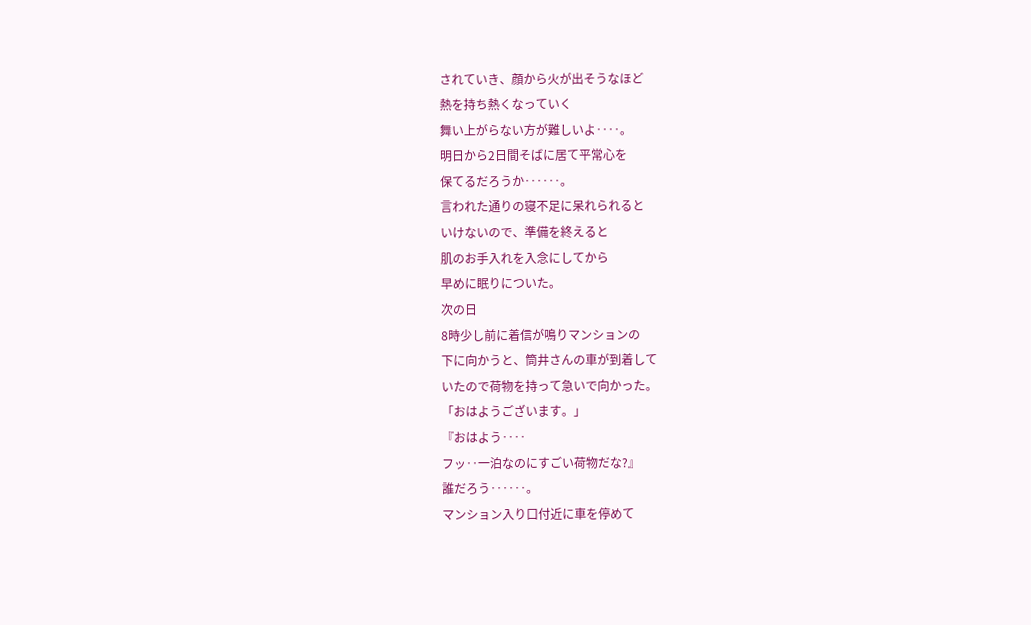されていき、顔から火が出そうなほど
熱を持ち熱くなっていく
舞い上がらない方が難しいよ‥‥。
明日から2日間そばに居て平常心を
保てるだろうか‥‥‥。
言われた通りの寝不足に呆れられると
いけないので、準備を終えると
肌のお手入れを入念にしてから
早めに眠りについた。
次の日
8時少し前に着信が鳴りマンションの
下に向かうと、筒井さんの車が到着して
いたので荷物を持って急いで向かった。
「おはようございます。」
『おはよう‥‥
フッ‥一泊なのにすごい荷物だな?』
誰だろう‥‥‥。
マンション入り口付近に車を停めて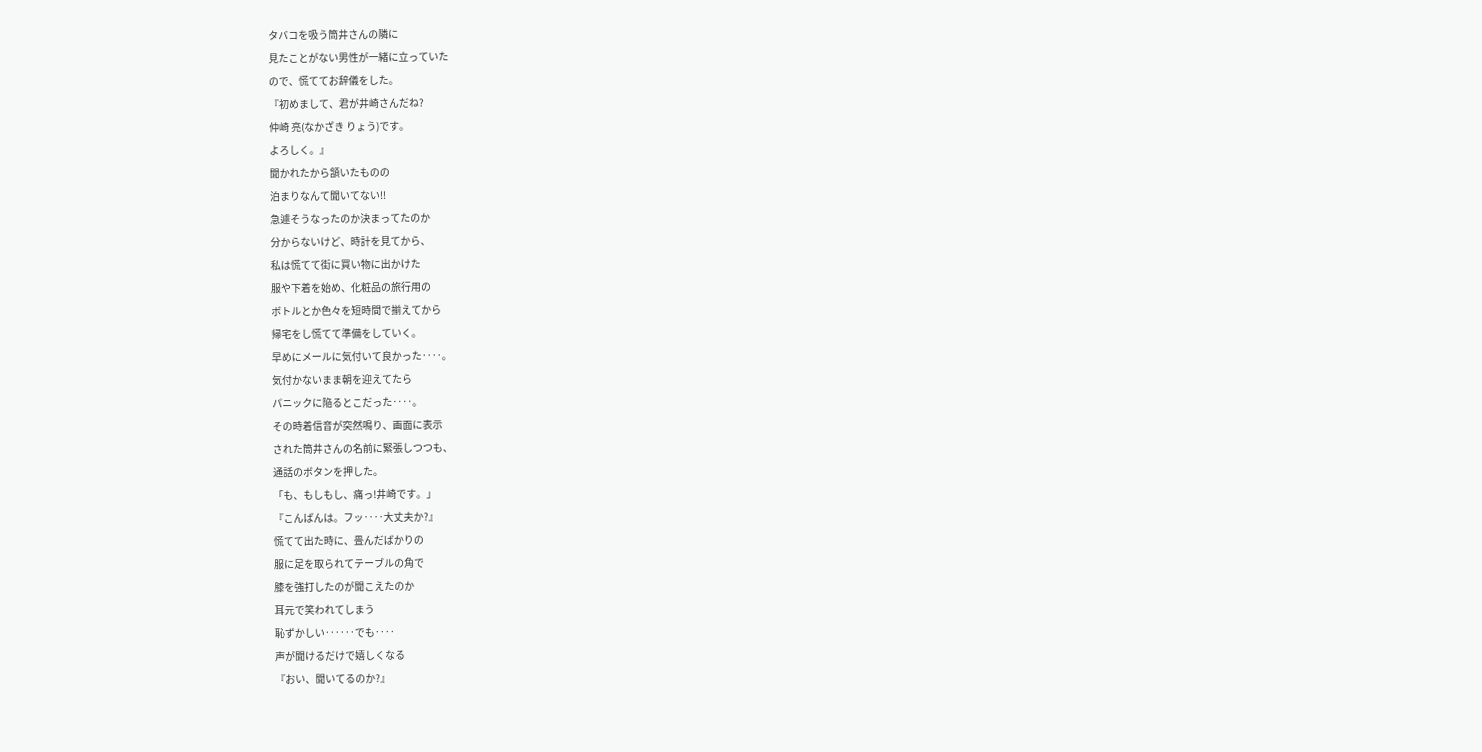タバコを吸う筒井さんの隣に
見たことがない男性が一緒に立っていた
ので、慌ててお辞儀をした。
『初めまして、君が井崎さんだね?
仲崎 亮(なかざき りょう)です。
よろしく。』
聞かれたから頷いたものの
泊まりなんて聞いてない!!
急遽そうなったのか決まってたのか
分からないけど、時計を見てから、
私は慌てて街に買い物に出かけた
服や下着を始め、化粧品の旅行用の
ボトルとか色々を短時間で揃えてから
帰宅をし慌てて準備をしていく。
早めにメールに気付いて良かった‥‥。
気付かないまま朝を迎えてたら
パニックに陥るとこだった‥‥。
その時着信音が突然鳴り、画面に表示
された筒井さんの名前に緊張しつつも、
通話のボタンを押した。
「も、もしもし、痛っ!井崎です。」
『こんばんは。フッ‥‥大丈夫か?』
慌てて出た時に、畳んだばかりの
服に足を取られてテーブルの角で
膝を強打したのが聞こえたのか
耳元で笑われてしまう
恥ずかしい‥‥‥でも‥‥
声が聞けるだけで嬉しくなる
『おい、聞いてるのか?』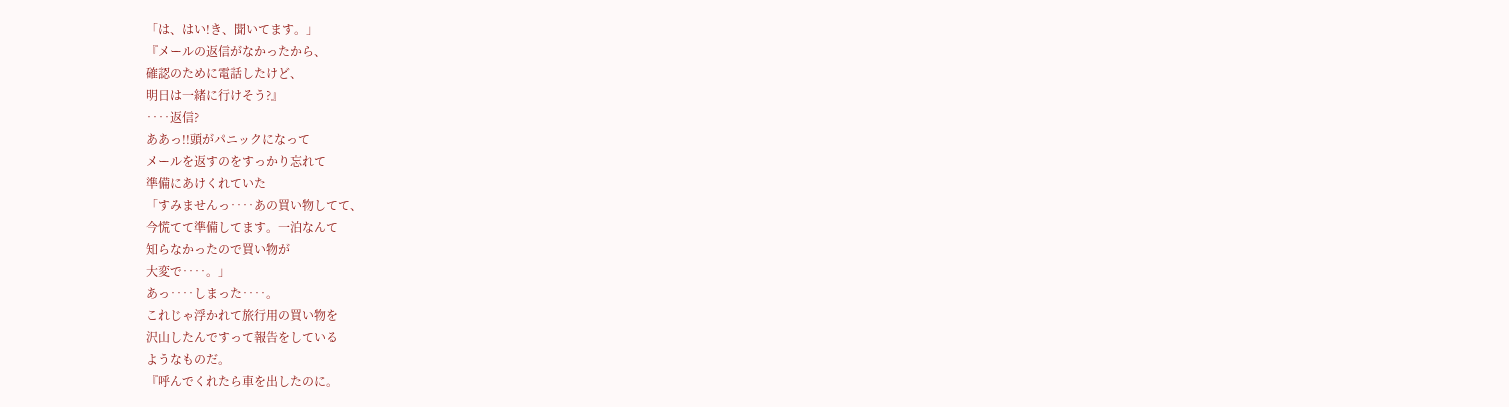「は、はい!き、聞いてます。」
『メールの返信がなかったから、
確認のために電話したけど、
明日は一緒に行けそう?』
‥‥返信?
ああっ!!頭がパニックになって
メールを返すのをすっかり忘れて
準備にあけくれていた
「すみませんっ‥‥あの買い物してて、
今慌てて準備してます。一泊なんて
知らなかったので買い物が
大変で‥‥。」
あっ‥‥しまった‥‥。
これじゃ浮かれて旅行用の買い物を
沢山したんですって報告をしている
ようなものだ。
『呼んでくれたら車を出したのに。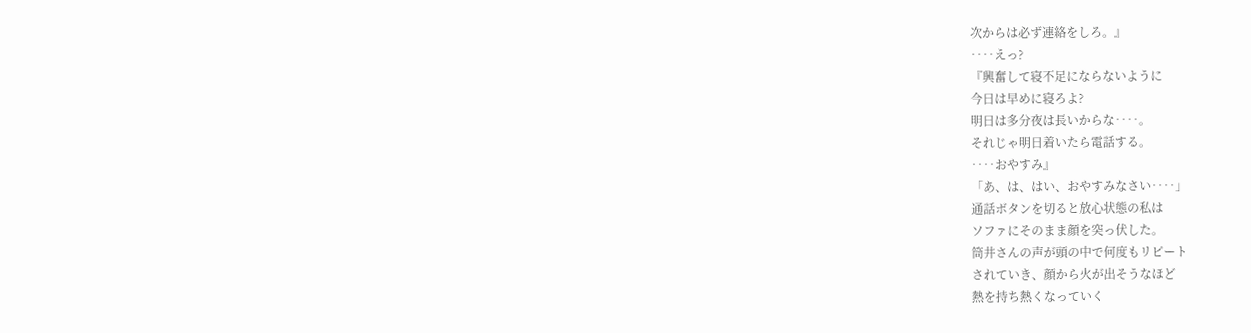次からは必ず連絡をしろ。』
‥‥えっ?
『興奮して寝不足にならないように
今日は早めに寝ろよ?
明日は多分夜は長いからな‥‥。
それじゃ明日着いたら電話する。
‥‥おやすみ』
「あ、は、はい、おやすみなさい‥‥」
通話ボタンを切ると放心状態の私は
ソファにそのまま顔を突っ伏した。
筒井さんの声が頭の中で何度もリピート
されていき、顔から火が出そうなほど
熱を持ち熱くなっていく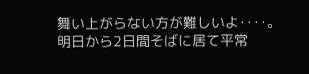舞い上がらない方が難しいよ‥‥。
明日から2日間そばに居て平常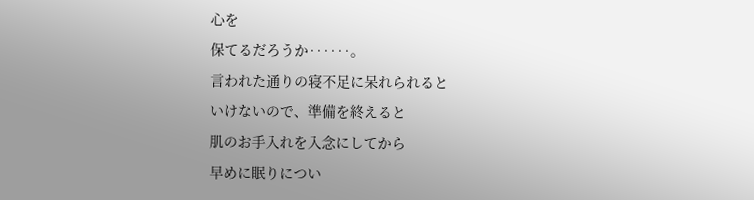心を
保てるだろうか‥‥‥。
言われた通りの寝不足に呆れられると
いけないので、準備を終えると
肌のお手入れを入念にしてから
早めに眠りについ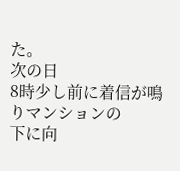た。
次の日
8時少し前に着信が鳴りマンションの
下に向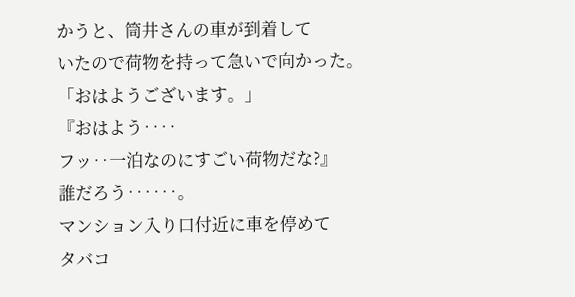かうと、筒井さんの車が到着して
いたので荷物を持って急いで向かった。
「おはようございます。」
『おはよう‥‥
フッ‥一泊なのにすごい荷物だな?』
誰だろう‥‥‥。
マンション入り口付近に車を停めて
タバコ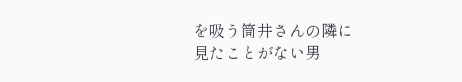を吸う筒井さんの隣に
見たことがない男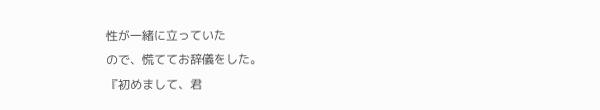性が一緒に立っていた
ので、慌ててお辞儀をした。
『初めまして、君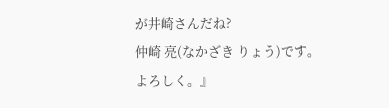が井崎さんだね?
仲崎 亮(なかざき りょう)です。
よろしく。』